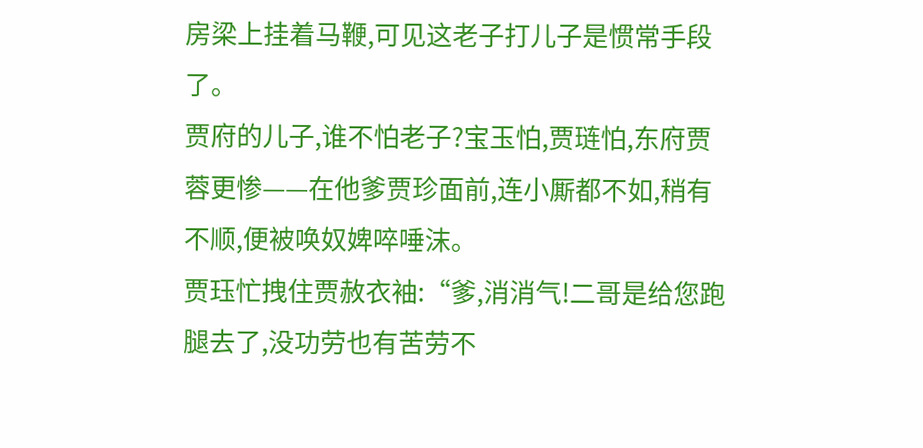房梁上挂着马鞭,可见这老子打儿子是惯常手段了。
贾府的儿子,谁不怕老子?宝玉怕,贾琏怕,东府贾蓉更惨——在他爹贾珍面前,连小厮都不如,稍有不顺,便被唤奴婢啐唾沫。
贾珏忙拽住贾赦衣袖:“爹,消消气!二哥是给您跑腿去了,没功劳也有苦劳不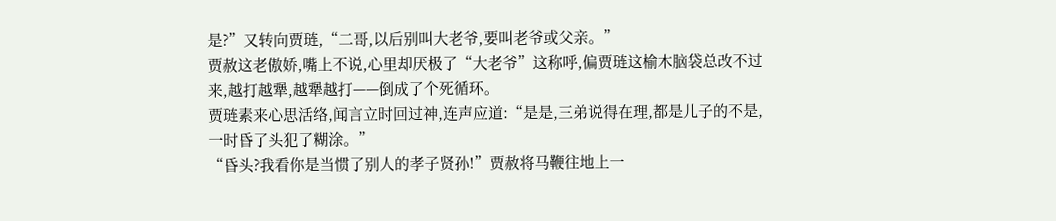是?”又转向贾琏,“二哥,以后别叫大老爷,要叫老爷或父亲。”
贾赦这老傲娇,嘴上不说,心里却厌极了“大老爷”这称呼,偏贾琏这榆木脑袋总改不过来,越打越犟,越犟越打——倒成了个死循环。
贾琏素来心思活络,闻言立时回过神,连声应道:“是是,三弟说得在理,都是儿子的不是,一时昏了头犯了糊涂。”
“昏头?我看你是当惯了别人的孝子贤孙!”贾赦将马鞭往地上一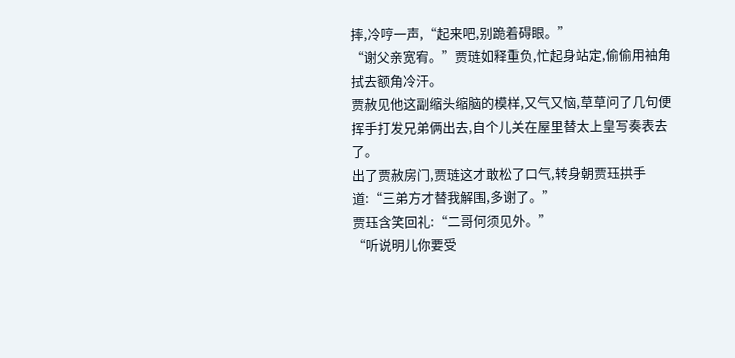摔,冷哼一声,“起来吧,别跪着碍眼。”
“谢父亲宽宥。”贾琏如释重负,忙起身站定,偷偷用袖角拭去额角冷汗。
贾赦见他这副缩头缩脑的模样,又气又恼,草草问了几句便挥手打发兄弟俩出去,自个儿关在屋里替太上皇写奏表去了。
出了贾赦房门,贾琏这才敢松了口气,转身朝贾珏拱手道:“三弟方才替我解围,多谢了。”
贾珏含笑回礼:“二哥何须见外。”
“听说明儿你要受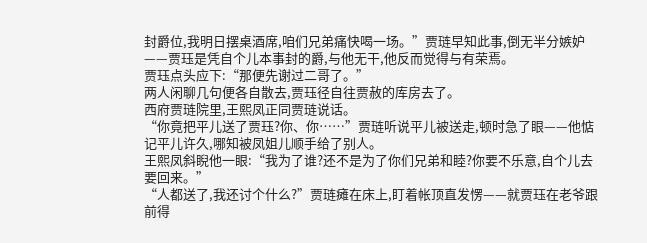封爵位,我明日摆桌酒席,咱们兄弟痛快喝一场。”贾琏早知此事,倒无半分嫉妒——贾珏是凭自个儿本事封的爵,与他无干,他反而觉得与有荣焉。
贾珏点头应下:“那便先谢过二哥了。”
两人闲聊几句便各自散去,贾珏径自往贾赦的库房去了。
西府贾琏院里,王熙凤正同贾琏说话。
“你竟把平儿送了贾珏?你、你……”贾琏听说平儿被送走,顿时急了眼——他惦记平儿许久,哪知被凤姐儿顺手给了别人。
王熙凤斜睨他一眼:“我为了谁?还不是为了你们兄弟和睦?你要不乐意,自个儿去要回来。”
“人都送了,我还讨个什么?”贾琏瘫在床上,盯着帐顶直发愣——就贾珏在老爷跟前得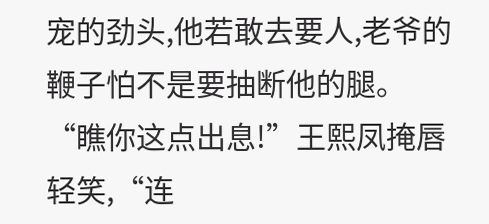宠的劲头,他若敢去要人,老爷的鞭子怕不是要抽断他的腿。
“瞧你这点出息!”王熙凤掩唇轻笑,“连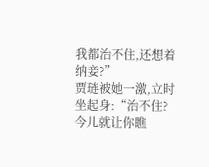我都治不住,还想着纳妾?”
贾琏被她一激,立时坐起身:“治不住?今儿就让你瞧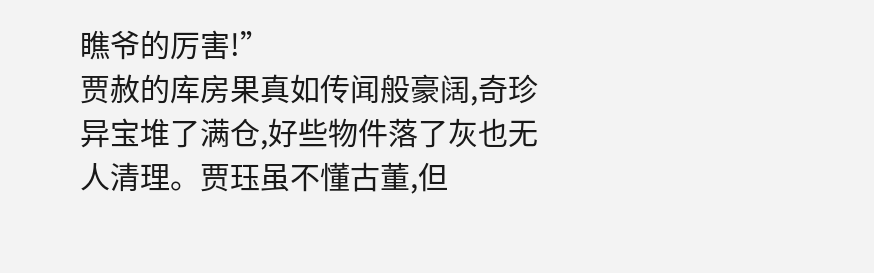瞧爷的厉害!”
贾赦的库房果真如传闻般豪阔,奇珍异宝堆了满仓,好些物件落了灰也无人清理。贾珏虽不懂古董,但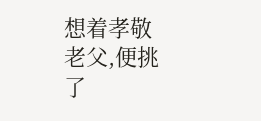想着孝敬老父,便挑了